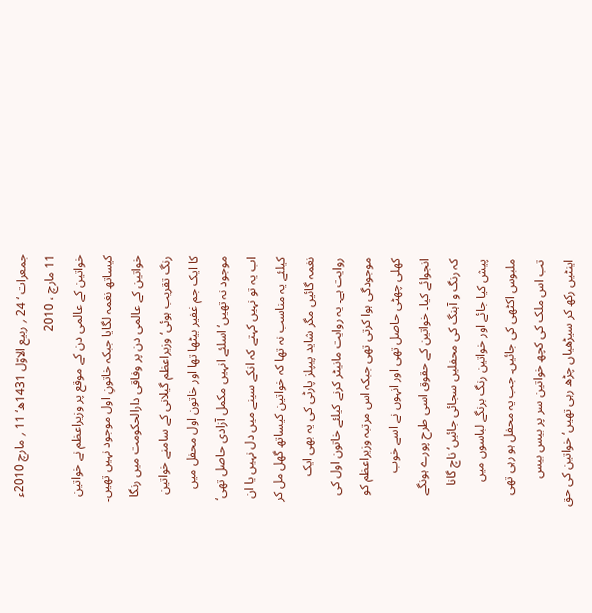جمعرات ‘ 24 ؍ ربیع الاوّل 1431ھ‘ 11 ؍ مارچ 2010ء
11 مارچ ، 2010
خواتین کے عالمی دن کے موقع پر وزیراعظم نے خواتین کیساتھ نغمہ لگایا جبکہ خاتونِ اول موجود نہیں تھیں۔
خواتین کے عالمی دن پر وفاقی دارالحکومت میں رنگا رنگ تقریب ہوئی‘ وزیراعظم گیلانی کے سامنے خواتین کا ایک جم غفیر بیٹھا تھا اور خاتون اول محفل میں موجود نہ تھیں‘ اسلئے انہیں مکمل آزادی حاصل تھی‘ اب یہ تو نہیں کہتے کہ انکے سینے میں دل نہیں یا ان کیلئے یہ مناسب نہ تھا کہ خواتین کیساتھ گھل مل کر نغمہ گائیں مگر شاید پیپلز پارٹی کی یہ بھی ایک روایت ہے۔ یہ روایت مانیٹر کرنے کیلئے خاتون اول کی موجودگی ہوا کرتی تھی جبکہ اس مرتبہ وزیراعظم کو کھلی چھٹی حاصل تھی اور انہوں نے اسے خوب انجوائے کیا۔ خواتین کے حقوق اسی طرح پورے ہونگے کہ رنگ و آہنگ کی محفلیں سجائی جائیں‘ ناچ گانا پیش کیا جائے اور خواتین رنگ برنگے لباسوں میں ملبوس اکٹھی کی جائیں۔ جب یہ محفل ہو رہی تھی تب اس ملک کی کچھ خواتین سر پر بیس بیس اینٹیں رکھ کر سیڑھیاں چڑھ رہی تھیں‘ خواتین کی حق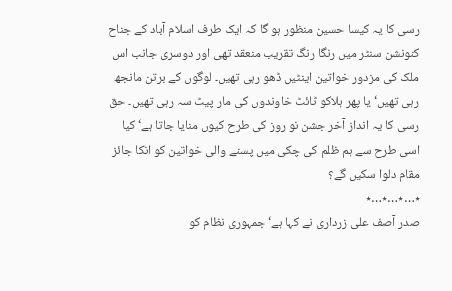رسی کا یہ کیسا حسین منظور ہو گا کہ ایک طرف اسلام آباد کے جناح کنونشن سنٹر میں رنگا رنگ تقریب منعقد تھی اور دوسری جانب اس ملک کی مزدور خواتین اینٹیں ڈھو رہی تھیں۔ لوگوں کے برتن مانجھ رہی تھیں‘ یا پھر ہلاکو ٹائٹ خاوندوں کی مار پیٹ سہ رہی تھیں۔ حق رسی کا یہ انداز آخر جشن نو روز کی طرح کیوں منایا جاتا ہے‘ کیا اسی طرح سے ہم ظلم کی چکی میں پسنے والی خواتین کو انکا جائز مقام دلوا سکیں گے؟
٭…٭…٭…٭
صدر آصف علی زرداری نے کہا ہے‘ جمہوری نظام کو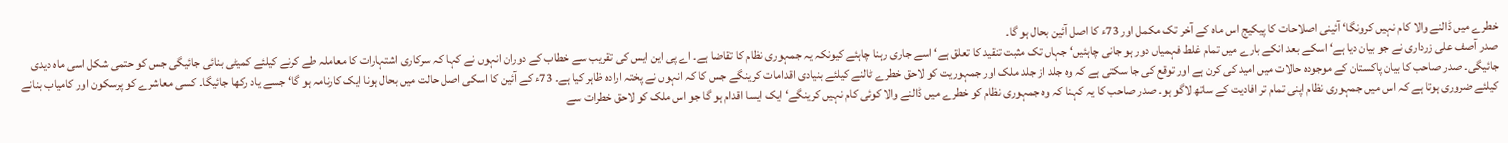خطرے میں ڈالنے والا کام نہیں کرونگا‘ آئینی اصلاحات کا پیکیج اس ماہ کے آخر تک مکمل اور 73ء کا اصل آئین بحال ہو گا۔
صدر آصف علی زرداری نے جو بیان دیا ہے‘ اسکے بعد انکے بارے میں تمام غلط فہمیاں دور ہو جانی چاہئیں‘ جہاں تک مثبت تنقید کا تعلق ہے‘ اسے جاری رہنا چاہئے کیونکہ یہ جمہوری نظام کا تقاضا ہے۔ اے پی این ایس کی تقریب سے خطاب کے دوران انہوں نے کہا کہ سرکاری اشتہارات کا معاملہ طے کرنے کیلئے کمیٹی بنائی جائیگی جس کو حتمی شکل اسی ماہ دیدی جائیگی۔ صدر صاحب کا بیان پاکستان کے موجودہ حالات میں امید کی کرن ہے اور توقع کی جا سکتی ہے کہ وہ جلد از جلد ملک اور جمہوریت کو لاحق خطرے ٹالنے کیلئے بنیادی اقدامات کرینگے جس کا کہ انہوں نے پختہ ارادہ ظاہر کیا ہے۔ 73ء کے آئین کا اسکی اصل حالت میں بحال ہونا ایک کارنامہ ہو گا‘ جسے یاد رکھا جائیگا۔ کسی معاشرے کو پرسکون اور کامیاب بنانے کیلئے ضروری ہوتا ہے کہ اس میں جمہوری نظام اپنی تمام تر افادیت کے ساتھ لاگو ہو۔ صدر صاحب کا یہ کہنا کہ وہ جمہوری نظام کو خطرے میں ڈالنے والا کوئی کام نہیں کرینگے‘ ایک ایسا اقدام ہو گا جو اس ملک کو لاحق خطرات سے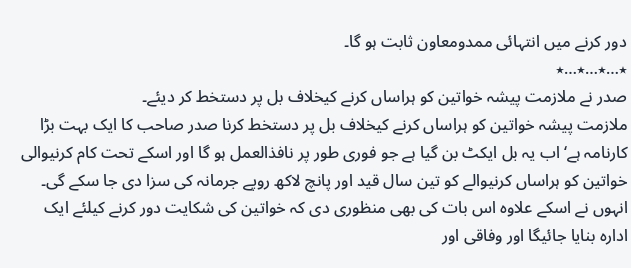دور کرنے میں انتہائی ممدومعاون ثابت ہو گا۔
٭…٭…٭…٭
صدر نے ملازمت پیشہ خواتین کو ہراساں کرنے کیخلاف بل پر دستخط کر دیئے۔
ملازمت پیشہ خواتین کو ہراساں کرنے کیخلاف بل پر دستخط کرنا صدر صاحب کا ایک بہت بڑا کارنامہ ہے‘ اب یہ بل ایکٹ بن گیا ہے جو فوری طور پر نافذالعمل ہو گا اور اسکے تحت کام کرنیوالی خواتین کو ہراساں کرنیوالے کو تین سال قید اور پانچ لاکھ روپے جرمانہ کی سزا دی جا سکے گی۔ انہوں نے اسکے علاوہ اس بات کی بھی منظوری دی کہ خواتین کی شکایت دور کرنے کیلئے ایک ادارہ بنایا جائیگا اور وفاقی اور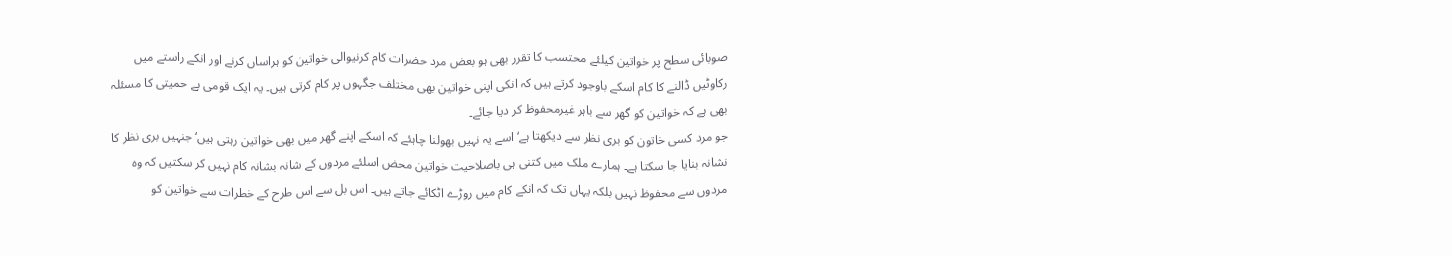صوبائی سطح پر خواتین کیلئے محتسب کا تقرر بھی ہو بعض مرد حضرات کام کرنیوالی خواتین کو ہراساں کرنے اور انکے راستے میں رکاوٹیں ڈالنے کا کام اسکے باوجود کرتے ہیں کہ انکی اپنی خواتین بھی مختلف جگہوں پر کام کرتی ہیں۔ یہ ایک قومی بے حمیتی کا مسئلہ بھی ہے کہ خواتین کو گھر سے باہر غیرمحفوظ کر دیا جائے۔
جو مرد کسی خاتون کو بری نظر سے دیکھتا ہے‘ اسے یہ نہیں بھولنا چاہئے کہ اسکے اپنے گھر میں بھی خواتین رہتی ہیں‘ جنہیں بری نظر کا نشانہ بنایا جا سکتا ہے۔ ہمارے ملک میں کتنی ہی باصلاحیت خواتین محض اسلئے مردوں کے شانہ بشانہ کام نہیں کر سکتیں کہ وہ مردوں سے محفوظ نہیں بلکہ یہاں تک کہ انکے کام میں روڑے اٹکائے جاتے ہیں۔ اس بل سے اس طرح کے خطرات سے خواتین کو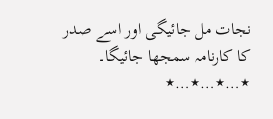نجات مل جائیگی اور اسے صدر کا کارنامہ سمجھا جائیگا۔
٭…٭…٭…٭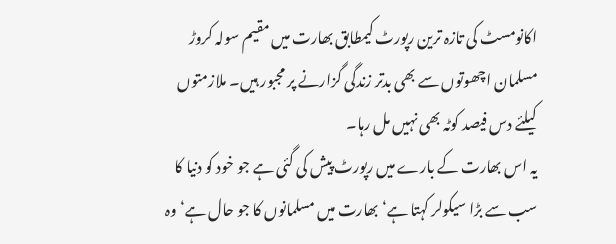اکانومسٹ کی تازہ ترین رپورٹ کیمطابق بھارت میں مقیم سولہ کروڑ مسلمان اچھوتوں سے بھی بدتر زندگی گزارنے پر مجبور ہیں۔ ملازمتوں کیلئے دس فیصد کوٹہ بھی نہیں مل رہا۔
یہ اس بھارت کے بارے میں رپورٹ پیش کی گئی ہے جو خود کو دنیا کا سب سے بڑا سیکولر کہتا ہے‘ بھارت میں مسلمانوں کا جو حال ہے‘ وہ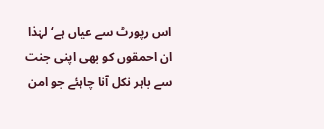اس رپورٹ سے عیاں ہے‘ لہٰذا ان احمقوں کو بھی اپنی جنت سے باہر نکل آنا چاہئے جو امن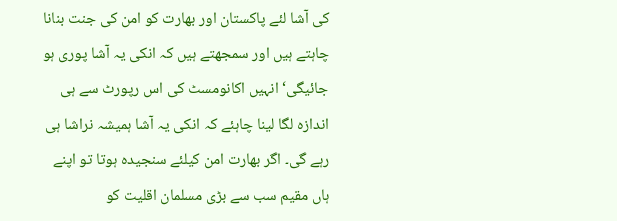کی آشا لئے پاکستان اور بھارت کو امن کی جنت بنانا چاہتے ہیں اور سمجھتے ہیں کہ انکی یہ آشا پوری ہو جائیگی‘ انہیں اکانومسٹ کی اس رپورٹ سے ہی اندازہ لگا لینا چاہئے کہ انکی یہ آشا ہمیشہ نراشا ہی رہے گی۔ اگر بھارت امن کیلئے سنجیدہ ہوتا تو اپنے ہاں مقیم سب سے بڑی مسلمان اقلیت کو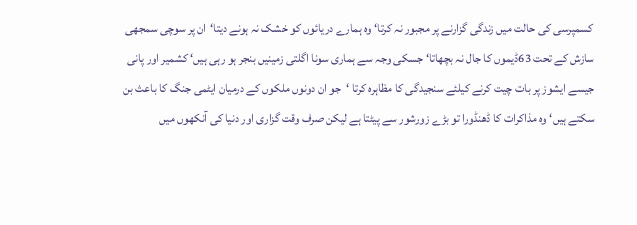کسمپرسی کی حالت میں زندگی گزارنے پر مجبور نہ کرتا‘ وہ ہمارے دریائوں کو خشک نہ ہونے دیتا‘ان پر سوچی سمجھی سازش کے تحت 63ڈیموں کا جال نہ بچھاتا‘ جسکی وجہ سے ہماری سونا اگلتی زمینیں بنجر ہو رہی ہیں‘ کشمیر اور پانی جیسے ایشوز پر بات چیت کرنے کیلئے سنجیدگی کا مظاہرہ کرتا ‘جو ان دونوں ملکوں کے درمیان ایٹمی جنگ کا باعث بن سکتے ہیں‘ وہ مذاکرات کا ڈھنڈورا تو بڑے زورشور سے پیٹتا ہے لیکن صرف وقت گزاری اور دنیا کی آنکھوں میں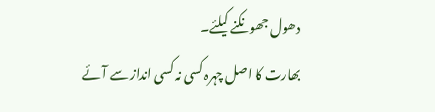دھول جھونکنے کیلئے۔
بھارت کا اصل چہرہ کسی نہ کسی انداز سے آئے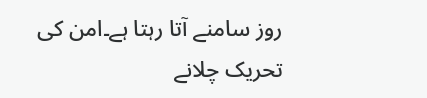روز سامنے آتا رہتا ہے۔امن کی تحریک چلانے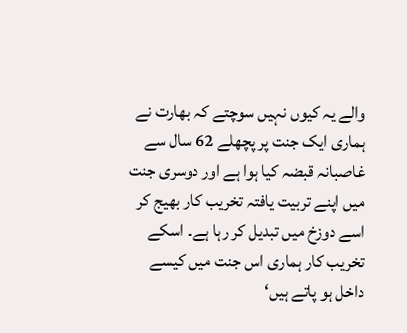والے یہ کیوں نہیں سوچتے کہ بھارت نے ہماری ایک جنت پر پچھلے 62 سال سے غاصبانہ قبضہ کیا ہوا ہے اور دوسری جنت میں اپنے تربیت یافتہ تخریب کار بھیج کر اسے دوزخ میں تبدیل کر رہا ہے۔ اسکے تخریب کار ہماری اس جنت میں کیسے داخل ہو پاتے ہیں‘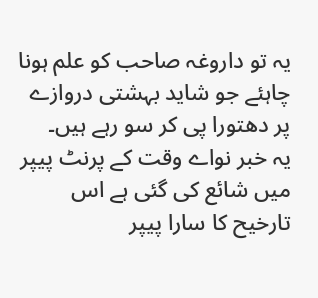یہ تو داروغہ صاحب کو علم ہونا چاہئے جو شاید بہشتی دروازے پر دھتورا پی کر سو رہے ہیں۔
یہ خبر نواے وقت کے پرنٹ پیپر میں شائع کی گئی ہے اس تارخیح کا سارا پیپر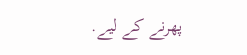پھرنے کے لیے.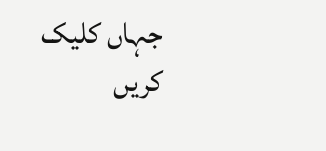جہاں کلیک کریں